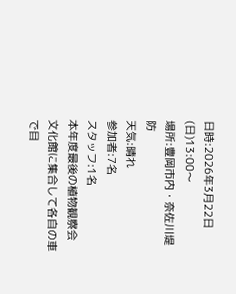日時:2026年3月22日(日)13:00〜
場所:豊岡市内・奈佐川堤防
天気:晴れ
参加者:7名
スタッフ:1名
本年度最後の植物観察会
文化館に集合して各自の車で目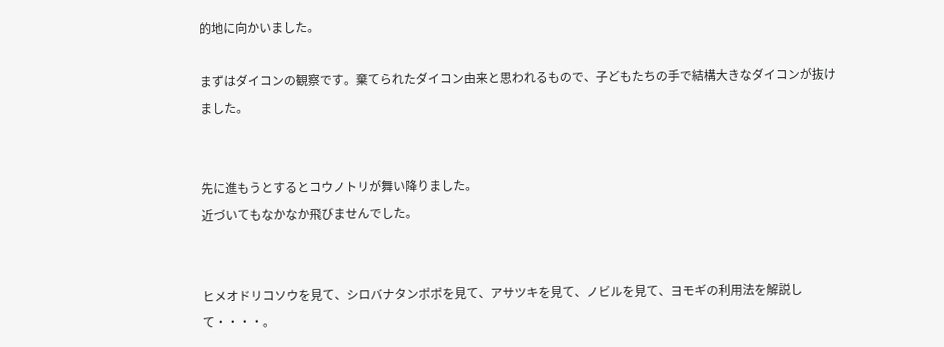的地に向かいました。

まずはダイコンの観察です。棄てられたダイコン由来と思われるもので、子どもたちの手で結構大きなダイコンが抜けました。


先に進もうとするとコウノトリが舞い降りました。
近づいてもなかなか飛びませんでした。


ヒメオドリコソウを見て、シロバナタンポポを見て、アサツキを見て、ノビルを見て、ヨモギの利用法を解説して・・・・。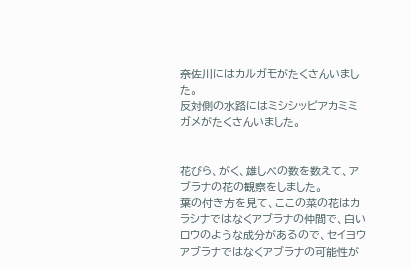奈佐川にはカルガモがたくさんいました。
反対側の水路にはミシシッピアカミミガメがたくさんいました。


花びら、がく、雄しべの数を数えて、アブラナの花の観察をしました。
葉の付き方を見て、ここの菜の花はカラシナではなくアブラナの仲間で、白いロウのような成分があるので、セイヨウアブラナではなくアブラナの可能性が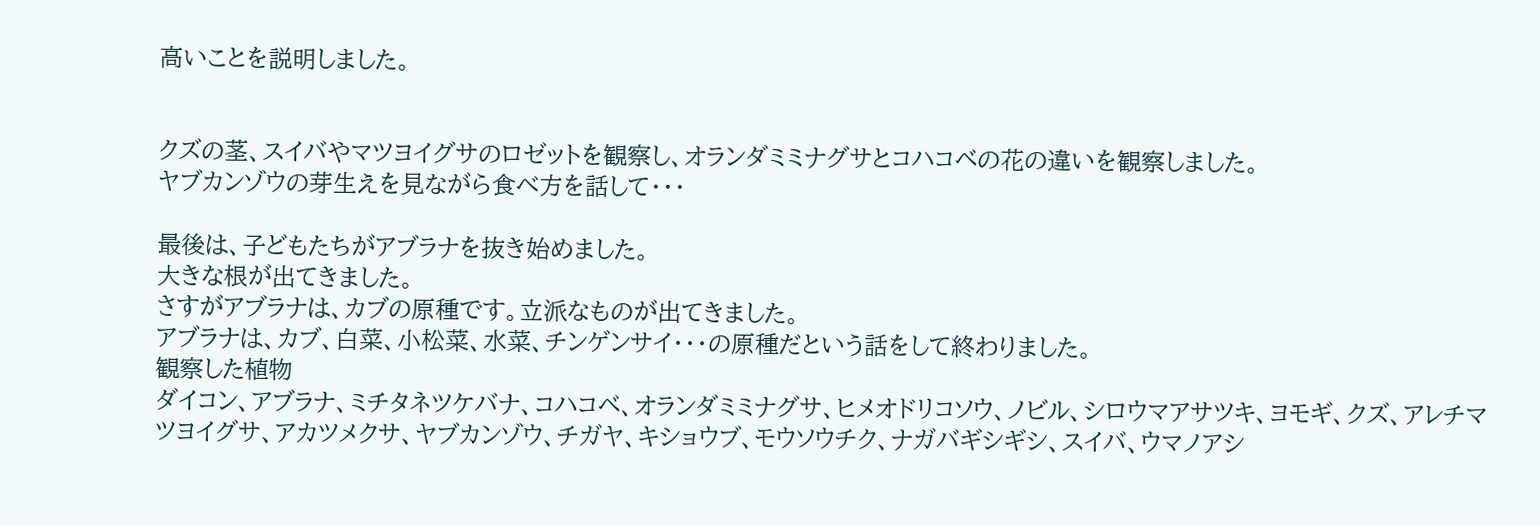高いことを説明しました。


クズの茎、スイバやマツヨイグサのロゼットを観察し、オランダミミナグサとコハコベの花の違いを観察しました。
ヤブカンゾウの芽生えを見ながら食べ方を話して・・・

最後は、子どもたちがアブラナを抜き始めました。
大きな根が出てきました。
さすがアブラナは、カブの原種です。立派なものが出てきました。
アブラナは、カブ、白菜、小松菜、水菜、チンゲンサイ・・・の原種だという話をして終わりました。
観察した植物
ダイコン、アブラナ、ミチタネツケバナ、コハコベ、オランダミミナグサ、ヒメオドリコソウ、ノビル、シロウマアサツキ、ヨモギ、クズ、アレチマツヨイグサ、アカツメクサ、ヤブカンゾウ、チガヤ、キショウブ、モウソウチク、ナガバギシギシ、スイバ、ウマノアシ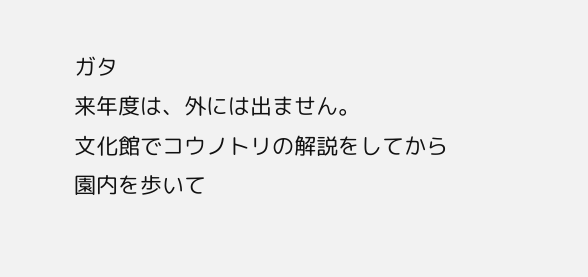ガタ
来年度は、外には出ません。
文化館でコウノトリの解説をしてから園内を歩いて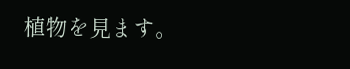植物を見ます。